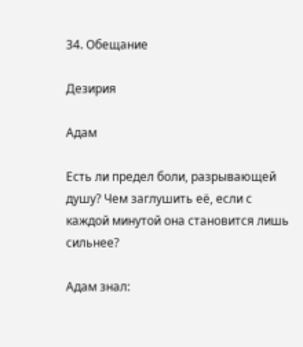34. Обещание

Дезирия

Адам

Есть ли предел боли, разрывающей душу? Чем заглушить её, если с каждой минутой она становится лишь сильнее?

Адам знал: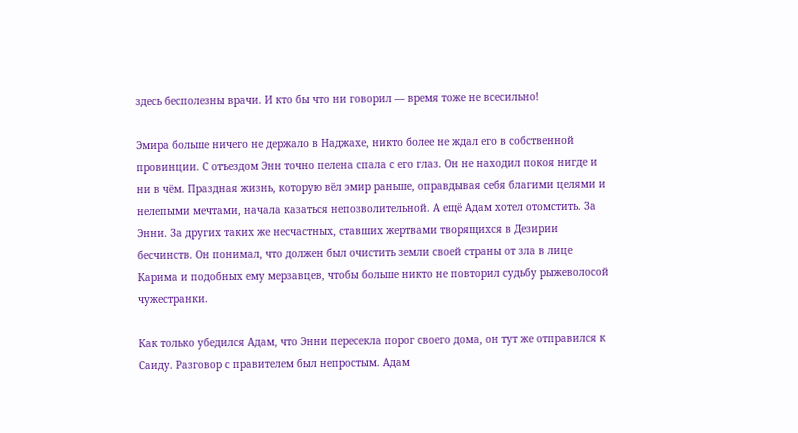здесь бесполезны врачи. И кто бы что ни говорил — время тоже не всесильно!

Эмира больше ничего не держало в Наджахе, никто более не ждал его в собственной провинции. С отъездом Энн точно пелена спала с его глаз. Он не находил покоя нигде и ни в чём. Праздная жизнь, которую вёл эмир раньше, оправдывая себя благими целями и нелепыми мечтами, начала казаться непозволительной. А ещё Адам хотел отомстить. За Энни. За других таких же несчастных, ставших жертвами творящихся в Дезирии бесчинств. Он понимал, что должен был очистить земли своей страны от зла в лице Карима и подобных ему мерзавцев, чтобы больше никто не повторил судьбу рыжеволосой чужестранки.

Как только убедился Адам, что Энни пересекла порог своего дома, он тут же отправился к Саиду. Разговор с правителем был непростым. Адам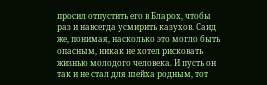просил отпустить его в Бларох, чтобы раз и навсегда усмирить казухов. Саид же, понимая, насколько это могло быть опасным, никак не хотел рисковать жизнью молодого человека. И пусть он так и не стал для шейха родным, тот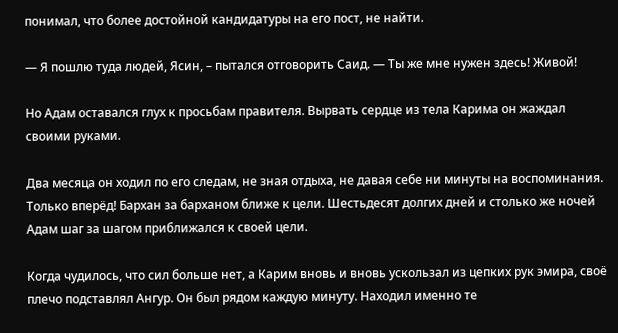понимал, что более достойной кандидатуры на его пост, не найти.

— Я пошлю туда людей, Ясин, – пытался отговорить Саид. — Ты же мне нужен здесь! Живой!

Но Адам оставался глух к просьбам правителя. Вырвать сердце из тела Карима он жаждал своими руками.

Два месяца он ходил по его следам, не зная отдыха, не давая себе ни минуты на воспоминания. Только вперёд! Бархан за барханом ближе к цели. Шестьдесят долгих дней и столько же ночей Адам шаг за шагом приближался к своей цели.

Когда чудилось, что сил больше нет, а Карим вновь и вновь ускользал из цепких рук эмира, своё плечо подставлял Ангур. Он был рядом каждую минуту. Находил именно те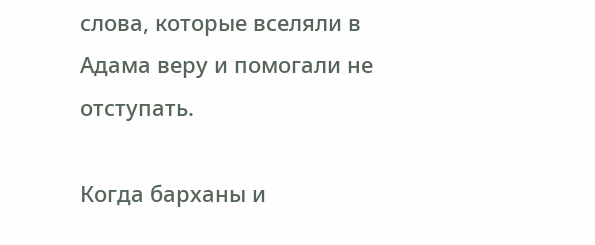слова, которые вселяли в Адама веру и помогали не отступать.

Когда барханы и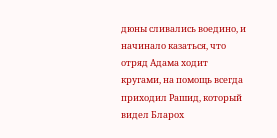дюны сливались воедино, и начинало казаться, что отряд Адама ходит кругами, на помощь всегда приходил Рашид, который видел Бларох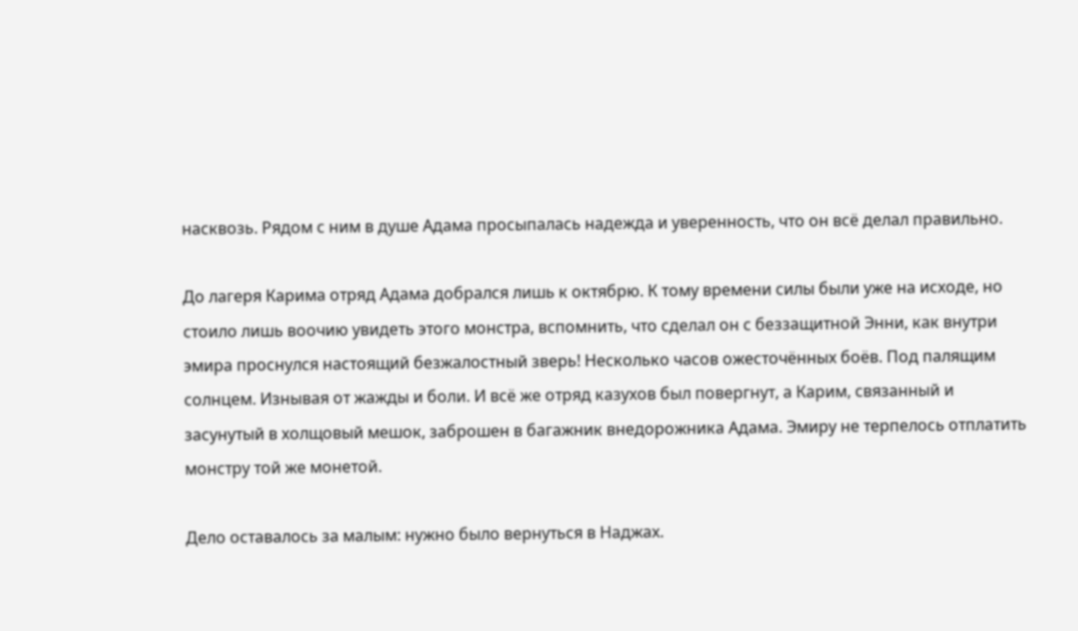насквозь. Рядом с ним в душе Адама просыпалась надежда и уверенность, что он всё делал правильно.

До лагеря Карима отряд Адама добрался лишь к октябрю. К тому времени силы были уже на исходе, но стоило лишь воочию увидеть этого монстра, вспомнить, что сделал он с беззащитной Энни, как внутри эмира проснулся настоящий безжалостный зверь! Несколько часов ожесточённых боёв. Под палящим солнцем. Изнывая от жажды и боли. И всё же отряд казухов был повергнут, а Карим, связанный и засунутый в холщовый мешок, заброшен в багажник внедорожника Адама. Эмиру не терпелось отплатить монстру той же монетой.

Дело оставалось за малым: нужно было вернуться в Наджах.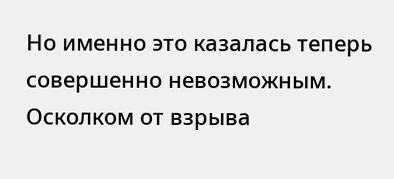Но именно это казалась теперь совершенно невозможным. Осколком от взрыва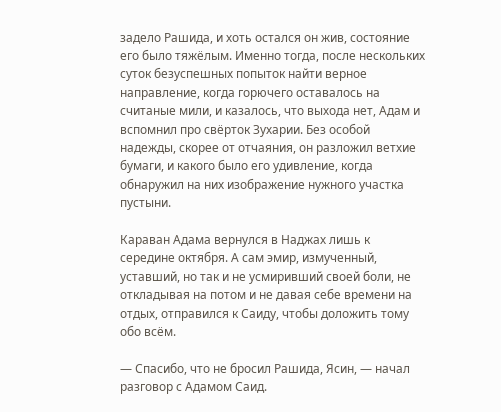задело Рашида, и хоть остался он жив, состояние его было тяжёлым. Именно тогда, после нескольких суток безуспешных попыток найти верное направление, когда горючего оставалось на считаные мили, и казалось, что выхода нет, Адам и вспомнил про свёрток Зухарии. Без особой надежды, скорее от отчаяния, он разложил ветхие бумаги, и какого было его удивление, когда обнаружил на них изображение нужного участка пустыни.

Караван Адама вернулся в Наджах лишь к середине октября. А сам эмир, измученный, уставший, но так и не усмиривший своей боли, не откладывая на потом и не давая себе времени на отдых, отправился к Саиду, чтобы доложить тому обо всём.

— Спасибо, что не бросил Рашида, Ясин, — начал разговор с Адамом Саид.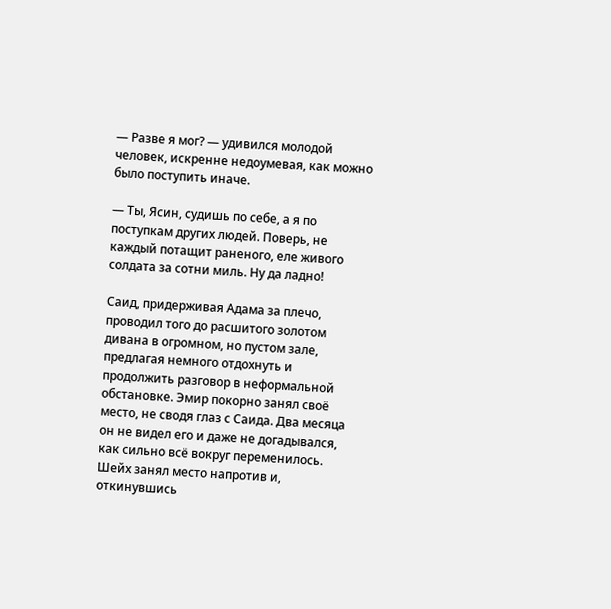— Разве я мог? — удивился молодой человек, искренне недоумевая, как можно было поступить иначе.

— Ты, Ясин, судишь по себе, а я по поступкам других людей. Поверь, не каждый потащит раненого, еле живого солдата за сотни миль. Ну да ладно!

Саид, придерживая Адама за плечо, проводил того до расшитого золотом дивана в огромном, но пустом зале, предлагая немного отдохнуть и продолжить разговор в неформальной обстановке. Эмир покорно занял своё место, не сводя глаз с Саида. Два месяца он не видел его и даже не догадывался, как сильно всё вокруг переменилось. Шейх занял место напротив и, откинувшись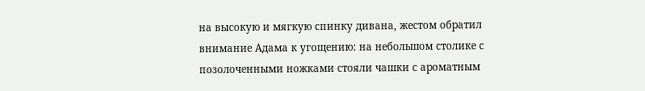на высокую и мягкую спинку дивана, жестом обратил внимание Адама к угощению: на небольшом столике с позолоченными ножками стояли чашки с ароматным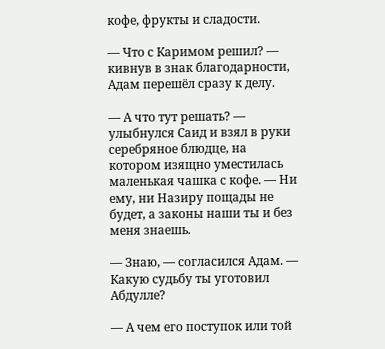кофе, фрукты и сладости.

— Что с Каримом решил? — кивнув в знак благодарности, Адам перешёл сразу к делу.

— А что тут решать? — улыбнулся Саид и взял в руки серебряное блюдце, на котором изящно уместилась маленькая чашка с кофе. — Ни ему, ни Назиру пощады не будет, а законы наши ты и без меня знаешь.

— Знаю, — согласился Адам. — Какую судьбу ты уготовил Абдулле?

— А чем его поступок или той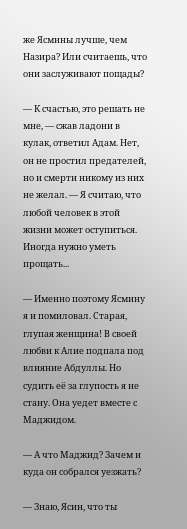же Ясмины лучше, чем Назира? Или считаешь, что они заслуживают пощады?

— К счастью, это решать не мне, — сжав ладони в кулак, ответил Адам. Нет, он не простил предателей, но и смерти никому из них не желал. — Я считаю, что любой человек в этой жизни может оступиться. Иногда нужно уметь прощать...

— Именно поэтому Ясмину я и помиловал. Старая, глупая женщина! В своей любви к Алие подпала под влияние Абдуллы. Но судить её за глупость я не стану. Она уедет вместе с Маджидом.

— А что Маджид? Зачем и куда он собрался уезжать?

— Знаю, Ясин, что ты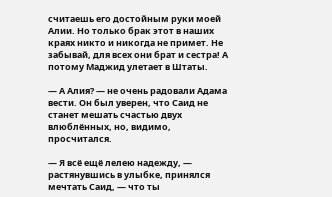считаешь его достойным руки моей Алии. Но только брак этот в наших краях никто и никогда не примет. Не забывай, для всех они брат и сестра! А потому Маджид улетает в Штаты.

— А Алия? — не очень радовали Адама вести. Он был уверен, что Саид не станет мешать счастью двух влюблённых, но, видимо, просчитался.

— Я всё ещё лелею надежду, — растянувшись в улыбке, принялся мечтать Саид, — что ты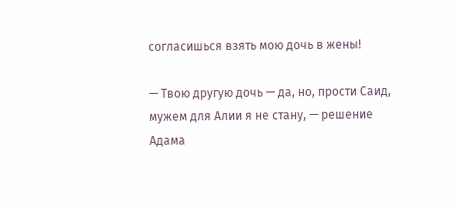согласишься взять мою дочь в жены!

— Твою другую дочь — да, но, прости Саид, мужем для Алии я не стану, — решение Адама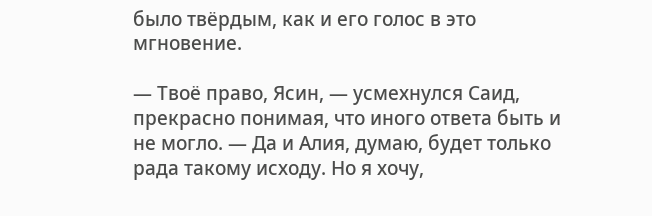было твёрдым, как и его голос в это мгновение.

— Твоё право, Ясин, — усмехнулся Саид, прекрасно понимая, что иного ответа быть и не могло. — Да и Алия, думаю, будет только рада такому исходу. Но я хочу,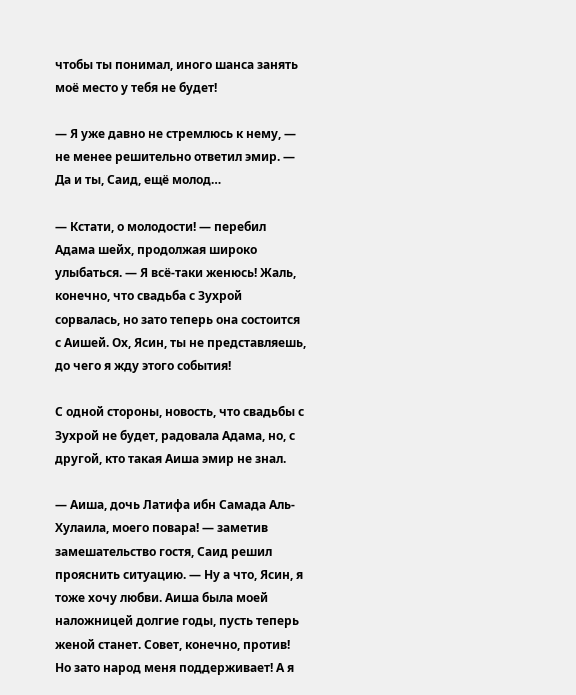чтобы ты понимал, иного шанса занять моё место у тебя не будет!

— Я уже давно не стремлюсь к нему, — не менее решительно ответил эмир. — Да и ты, Саид, ещё молод…

— Кстати, о молодости! — перебил Адама шейх, продолжая широко улыбаться. — Я всё-таки женюсь! Жаль, конечно, что свадьба с Зухрой сорвалась, но зато теперь она состоится с Аишей. Ох, Ясин, ты не представляешь, до чего я жду этого события!

С одной стороны, новость, что свадьбы с Зухрой не будет, радовала Адама, но, с другой, кто такая Аиша эмир не знал.

— Аиша, дочь Латифа ибн Самада Аль-Хулаила, моего повара! — заметив замешательство гостя, Саид решил прояснить ситуацию. — Ну а что, Ясин, я тоже хочу любви. Аиша была моей наложницей долгие годы, пусть теперь женой станет. Совет, конечно, против! Но зато народ меня поддерживает! А я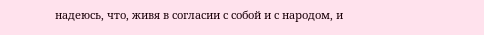надеюсь, что, живя в согласии с собой и с народом, и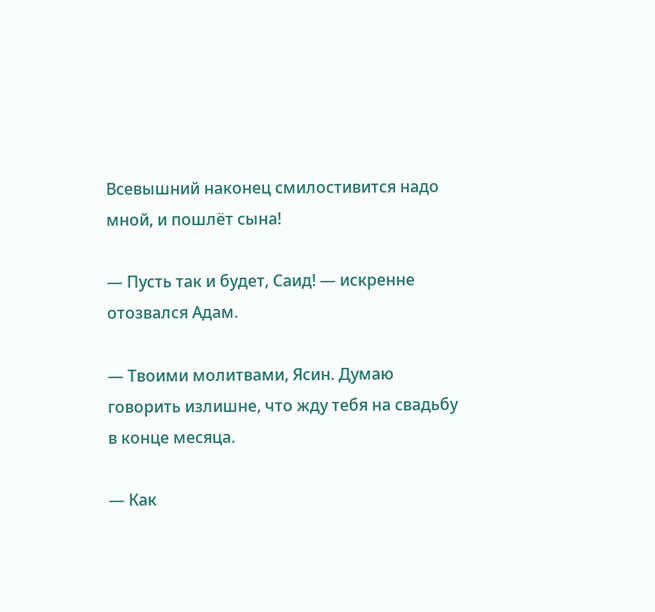Всевышний наконец смилостивится надо мной, и пошлёт сына!

— Пусть так и будет, Саид! — искренне отозвался Адам.

— Твоими молитвами, Ясин. Думаю говорить излишне, что жду тебя на свадьбу в конце месяца.

— Как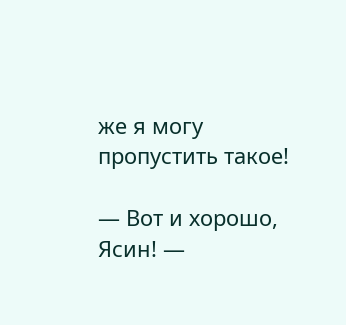же я могу пропустить такое!

— Вот и хорошо, Ясин! —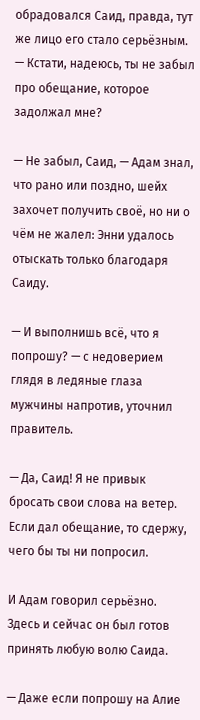обрадовался Саид, правда, тут же лицо его стало серьёзным. — Кстати, надеюсь, ты не забыл про обещание, которое задолжал мне?

— Не забыл, Саид, — Адам знал, что рано или поздно, шейх захочет получить своё, но ни о чём не жалел: Энни удалось отыскать только благодаря Саиду.

— И выполнишь всё, что я попрошу? — с недоверием глядя в ледяные глаза мужчины напротив, уточнил правитель.

— Да, Саид! Я не привык бросать свои слова на ветер. Если дал обещание, то сдержу, чего бы ты ни попросил.

И Адам говорил серьёзно. Здесь и сейчас он был готов принять любую волю Саида.

— Даже если попрошу на Алие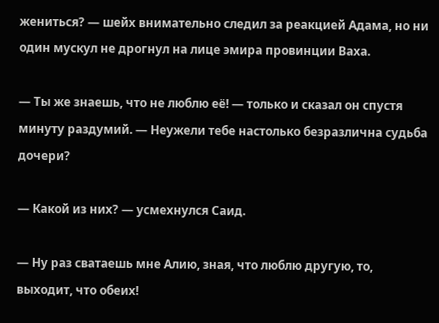жениться? — шейх внимательно следил за реакцией Адама, но ни один мускул не дрогнул на лице эмира провинции Ваха.

— Ты же знаешь, что не люблю её! — только и сказал он спустя минуту раздумий. — Неужели тебе настолько безразлична судьба дочери?

— Какой из них? — усмехнулся Саид.

— Ну раз сватаешь мне Алию, зная, что люблю другую, то, выходит, что обеих!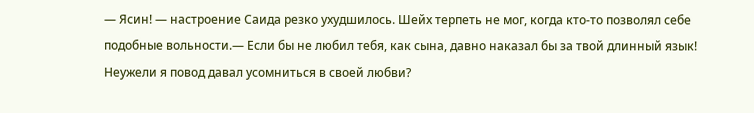— Ясин! — настроение Саида резко ухудшилось. Шейх терпеть не мог, когда кто-то позволял себе подобные вольности.— Если бы не любил тебя, как сына, давно наказал бы за твой длинный язык! Неужели я повод давал усомниться в своей любви?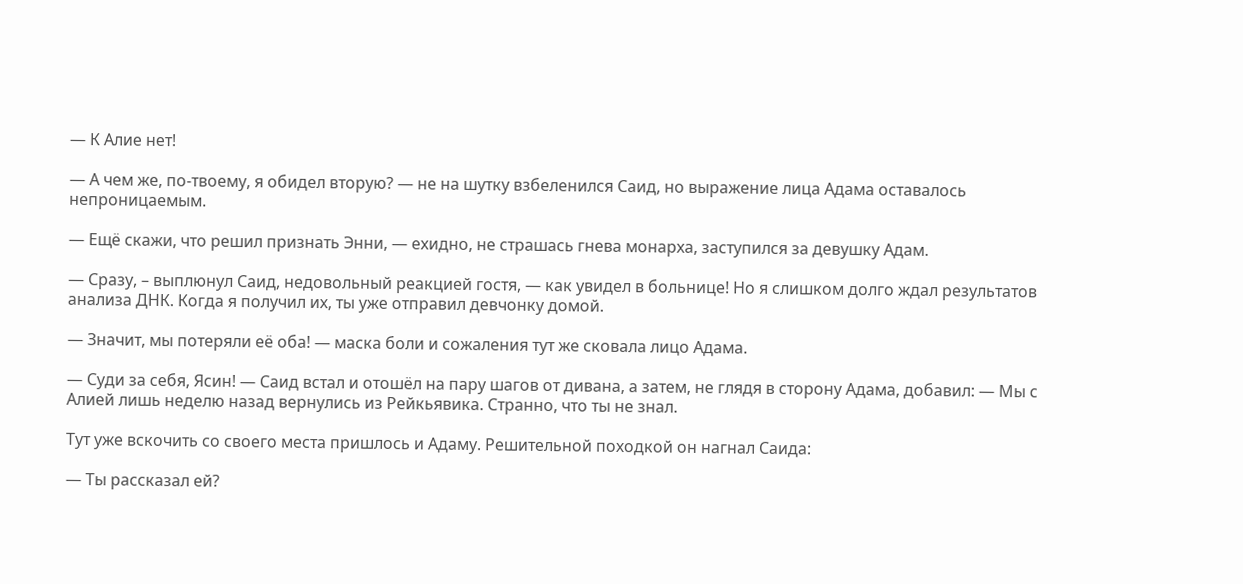— К Алие нет!

— А чем же, по-твоему, я обидел вторую? — не на шутку взбеленился Саид, но выражение лица Адама оставалось непроницаемым.

— Ещё скажи, что решил признать Энни, — ехидно, не страшась гнева монарха, заступился за девушку Адам.

— Сразу, – выплюнул Саид, недовольный реакцией гостя, — как увидел в больнице! Но я слишком долго ждал результатов анализа ДНК. Когда я получил их, ты уже отправил девчонку домой.

— Значит, мы потеряли её оба! — маска боли и сожаления тут же сковала лицо Адама.

— Суди за себя, Ясин! — Саид встал и отошёл на пару шагов от дивана, а затем, не глядя в сторону Адама, добавил: — Мы с Алией лишь неделю назад вернулись из Рейкьявика. Странно, что ты не знал.

Тут уже вскочить со своего места пришлось и Адаму. Решительной походкой он нагнал Саида:

— Ты рассказал ей?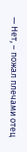— Нет, – пожал плечами отец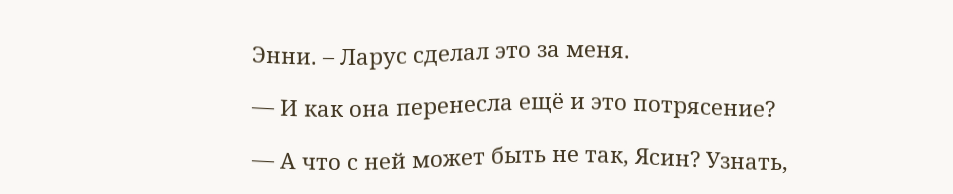Энни. – Ларус сделал это за меня.

— И как она перенесла ещё и это потрясение?

— А что с ней может быть не так, Ясин? Узнать,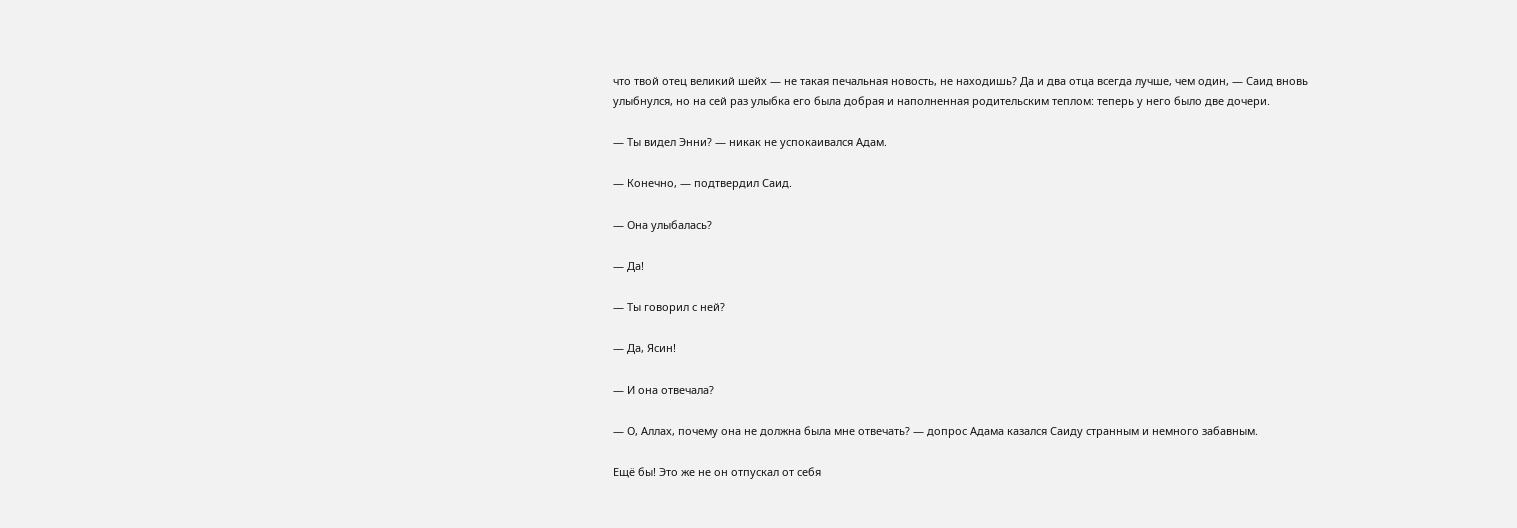что твой отец великий шейх — не такая печальная новость, не находишь? Да и два отца всегда лучше, чем один, — Саид вновь улыбнулся, но на сей раз улыбка его была добрая и наполненная родительским теплом: теперь у него было две дочери.

— Ты видел Энни? — никак не успокаивался Адам.

— Конечно, — подтвердил Саид.

— Она улыбалась?

— Да!

— Ты говорил с ней?

— Да, Ясин!

— И она отвечала?

— О, Аллах, почему она не должна была мне отвечать? — допрос Адама казался Саиду странным и немного забавным.

Ещё бы! Это же не он отпускал от себя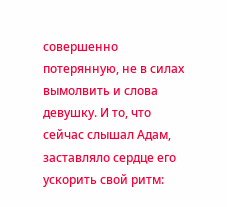совершенно потерянную, не в силах вымолвить и слова девушку. И то, что сейчас слышал Адам, заставляло сердце его ускорить свой ритм: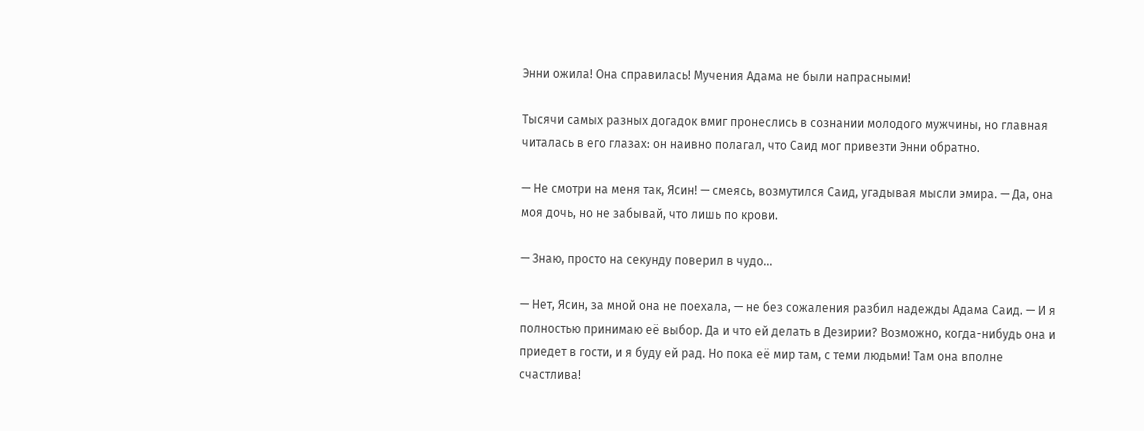Энни ожила! Она справилась! Мучения Адама не были напрасными!

Тысячи самых разных догадок вмиг пронеслись в сознании молодого мужчины, но главная читалась в его глазах: он наивно полагал, что Саид мог привезти Энни обратно.

— Не смотри на меня так, Ясин! — смеясь, возмутился Саид, угадывая мысли эмира. — Да, она моя дочь, но не забывай, что лишь по крови.

— Знаю, просто на секунду поверил в чудо...

— Нет, Ясин, за мной она не поехала, — не без сожаления разбил надежды Адама Саид. — И я полностью принимаю её выбор. Да и что ей делать в Дезирии? Возможно, когда-нибудь она и приедет в гости, и я буду ей рад. Но пока её мир там, с теми людьми! Там она вполне счастлива!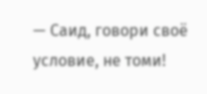— Саид, говори своё условие, не томи!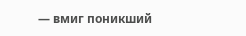— вмиг поникший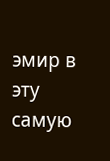эмир в эту самую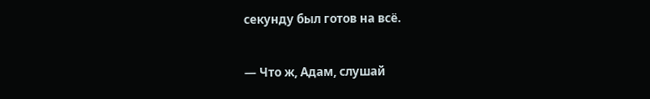секунду был готов на всё.

— Что ж, Адам, слушай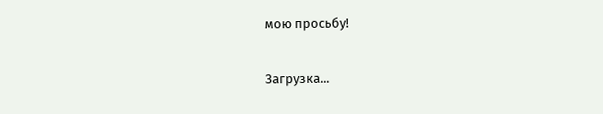мою просьбу!

Загрузка...